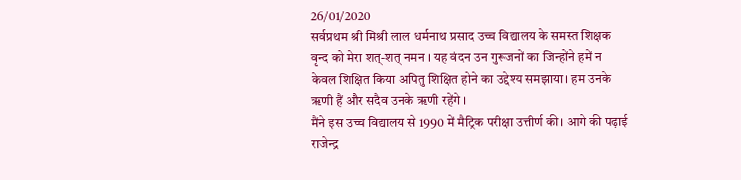26/01/2020
सर्वप्रथम श्री मिश्री लाल धर्मनाथ प्रसाद उच्च विद्यालय के समस्त शिक्षक वृन्द को मेरा शत्-शत् नमन । यह वंदन उन गुरूजनों का जिन्होंने हमें न केवल शिक्षित किया अपितु शिक्षित होने का उद्देश्य समझाया। हम उनके ॠणी हैं और सदैव उनके ॠणी रहेंगे ।
मैंने इस उच्च विद्यालय से 1990 में मैट्रिक परीक्षा उत्तीर्ण की। आगे की पढ़ाई राजेन्द्र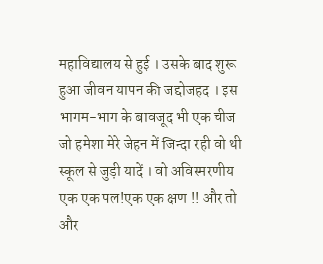महाविद्यालय से हुई । उसके बाद शुरू हुआ जीवन यापन की जद्दोजहद । इस भागम-भाग के बावजूद भी एक चीज जो हमेशा मेरे जेहन में जिन्दा रही वो थी स्कूल से जुड़ी यादें । वो अविस्मरणीय एक एक पल!एक एक क्षण !! और तो और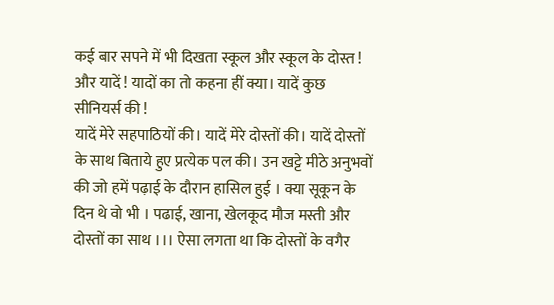कई बार सपने में भी दिखता स्कूल और स्कूल के दोस्त ! और यादें ! यादों का तो कहना हीं क्या। यादें कुछ सीनियर्स की !
यादें मेरे सहपाठियों की। यादें मेरे दोस्तों की। यादें दोस्तों के साथ बिताये हुए प्रत्येक पल की। उन खट्टे मीठे अनुभवों की जो हमें पढ़ाई के दौरान हासिल हुई । क्या सूकून के दिन थे वो भी । पढाई, खाना, खेलकूद मौज मस्ती और दोस्तों का साथ ।।। ऐसा लगता था कि दोस्तों के वगैर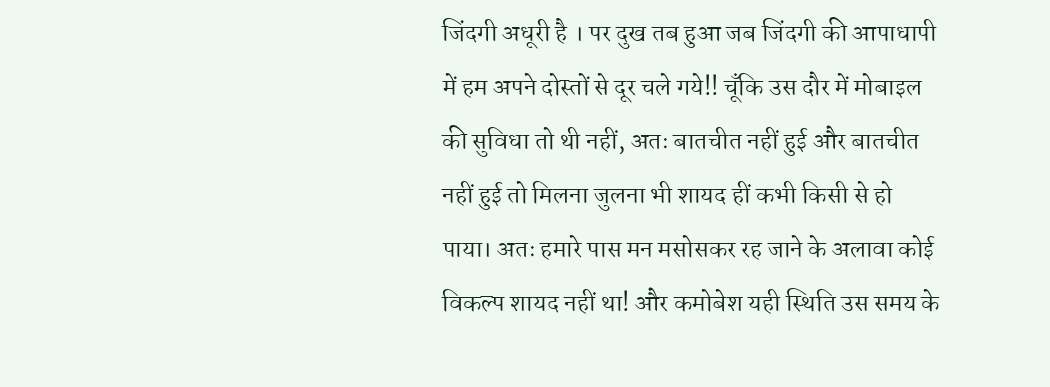जिंदगी अधूरी है । पर दुख तब हुआ जब जिंदगी की आपाधापी में हम अपने दोस्तों से दूर चले गये!! चूँकि उस दौर में मोबाइल की सुविधा तो थी नहीं, अतः बातचीत नहीं हुई और बातचीत नहीं हुई तो मिलना जुलना भी शायद हीं कभी किसी से हो पाया। अतः हमारे पास मन मसोसकर रह जाने के अलावा कोई विकल्प शायद नहीं था! और कमोबेश यही स्थिति उस समय के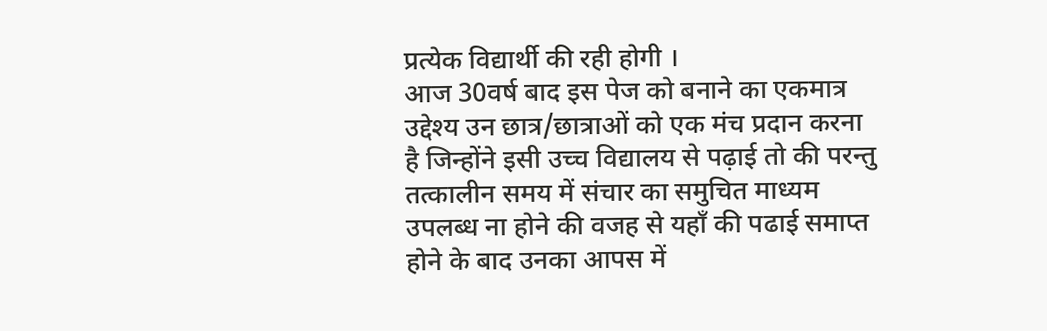प्रत्येक विद्यार्थी की रही होगी ।
आज 30वर्ष बाद इस पेज को बनाने का एकमात्र उद्देश्य उन छात्र/छात्राओं को एक मंच प्रदान करना है जिन्होंने इसी उच्च विद्यालय से पढ़ाई तो की परन्तु तत्कालीन समय में संचार का समुचित माध्यम उपलब्ध ना होने की वजह से यहाँ की पढाई समाप्त होने के बाद उनका आपस में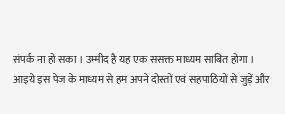संपर्क ना हो सका । उम्मीद है यह एक ससक्त माध्यम साबित होगा ।
आइये इस पेज के माध्यम से हम अपने दोस्तों एवं सहपाठियों से जुड़ें और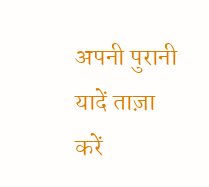अपनी पुरानी यादें ताज़ा करें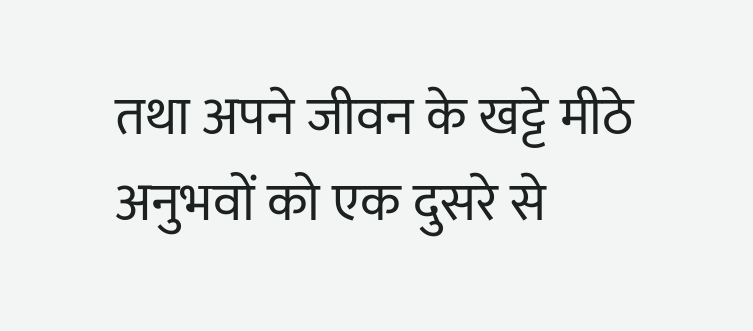तथा अपने जीवन के खट्टे मीठे अनुभवों को एक दुसरे से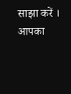साझा करें ।
आपका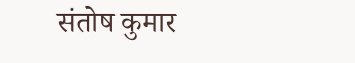संतोष कुमार